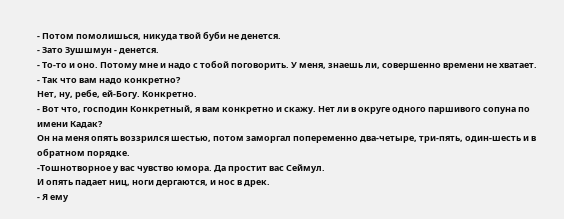- Потом помолишься, никуда твой буби не денется.
- Зато Зушшмун - денется.
- То-то и оно. Потому мне и надо с тобой поговорить. У меня, знаешь ли, совершенно времени не хватает.
- Так что вам надо конкретно?
Нет, ну, ребе, ей-Богу. Конкретно.
- Вот что, господин Конкретный, я вам конкретно и скажу. Нет ли в округе одного паршивого сопуна по имени Кадак?
Он на меня опять воззрился шестью, потом заморгал попеременно два-четыре, три-пять, один-шесть и в обратном порядке.
-Тошнотворное у вас чувство юмора. Да простит вас Сеймул.
И опять падает ниц, ноги дергаются, и нос в дрек.
- Я ему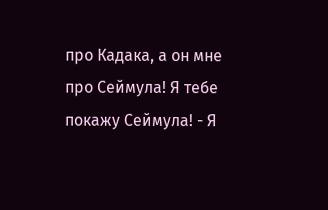про Кадака, а он мне про Сеймула! Я тебе покажу Сеймула! - Я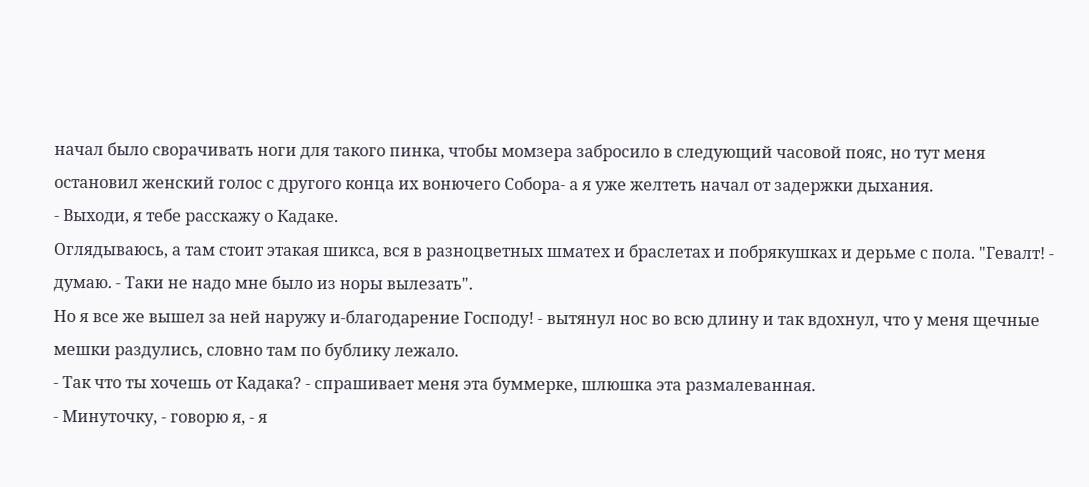начал было сворачивать ноги для такого пинка, чтобы момзера забросило в следующий часовой пояс, но тут меня остановил женский голос с другого конца их вонючего Собора- а я уже желтеть начал от задержки дыхания.
- Выходи, я тебе расскажу о Кадаке.
Оглядываюсь, а там стоит этакая шикса, вся в разноцветных шматех и браслетах и побрякушках и дерьме с пола. "Гевалт! - думаю. - Таки не надо мне было из норы вылезать".
Но я все же вышел за ней наружу и-благодарение Господу! - вытянул нос во всю длину и так вдохнул, что у меня щечные мешки раздулись, словно там по бублику лежало.
- Так что ты хочешь от Кадака? - спрашивает меня эта буммерке, шлюшка эта размалеванная.
- Минуточку, - говорю я, - я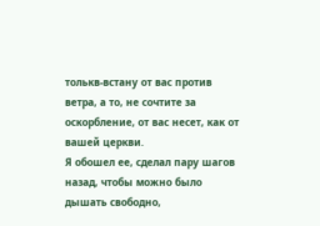толькв-встану от вас против ветра, а то, не сочтите за оскорбление, от вас несет, как от вашей церкви.
Я обошел ее, сделал пару шагов назад, чтобы можно было дышать свободно,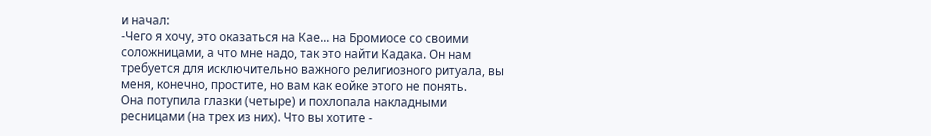и начал:
-Чего я хочу, это оказаться на Кае... на Бромиосе со своими соложницами, а что мне надо, так это найти Кадака. Он нам требуется для исключительно важного религиозного ритуала, вы меня, конечно, простите, но вам как еойке этого не понять.
Она потупила глазки (четыре) и похлопала накладными ресницами (на трех из них). Что вы хотите -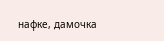нафке, дамочка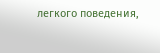легкого поведения,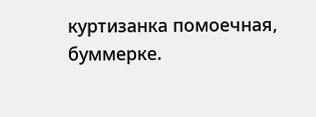куртизанка помоечная, буммерке.